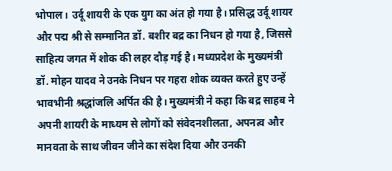भोपाल। उर्दू शायरी के एक युग का अंत हो गया है। प्रसिद्ध उर्दू शायर और पद्म श्री से सम्मानित डॉ. बशीर बद्र का निधन हो गया है, जिससे साहित्य जगत में शोक की लहर दौड़ गई है। मध्यप्रदेश के मुख्यमंत्री डॉ. मोहन यादव ने उनके निधन पर गहरा शोक व्यक्त करते हुए उन्हें भावभीनी श्रद्धांजलि अर्पित की है। मुख्यमंत्री ने कहा कि बद्र साहब ने अपनी शायरी के माध्यम से लोगों को संवेदनशीलता, अपनत्व और मानवता के साथ जीवन जीने का संदेश दिया और उनकी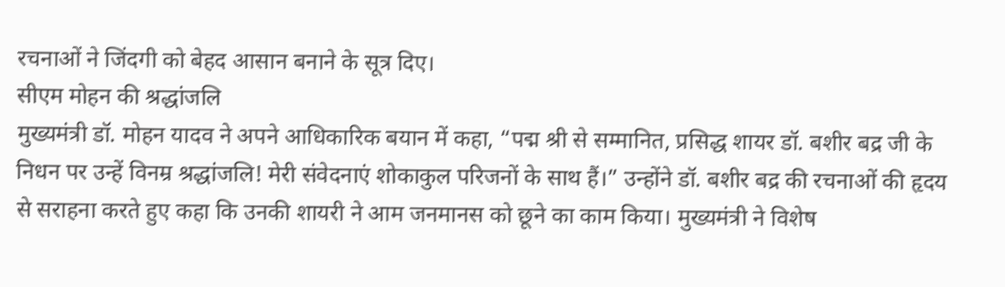रचनाओं ने जिंदगी को बेहद आसान बनाने के सूत्र दिए।
सीएम मोहन की श्रद्धांजलि
मुख्यमंत्री डॉ. मोहन यादव ने अपने आधिकारिक बयान में कहा, “पद्म श्री से सम्मानित, प्रसिद्ध शायर डॉ. बशीर बद्र जी के निधन पर उन्हें विनम्र श्रद्धांजलि! मेरी संवेदनाएं शोकाकुल परिजनों के साथ हैं।” उन्होंने डॉ. बशीर बद्र की रचनाओं की हृदय से सराहना करते हुए कहा कि उनकी शायरी ने आम जनमानस को छूने का काम किया। मुख्यमंत्री ने विशेष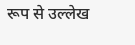रूप से उल्लेख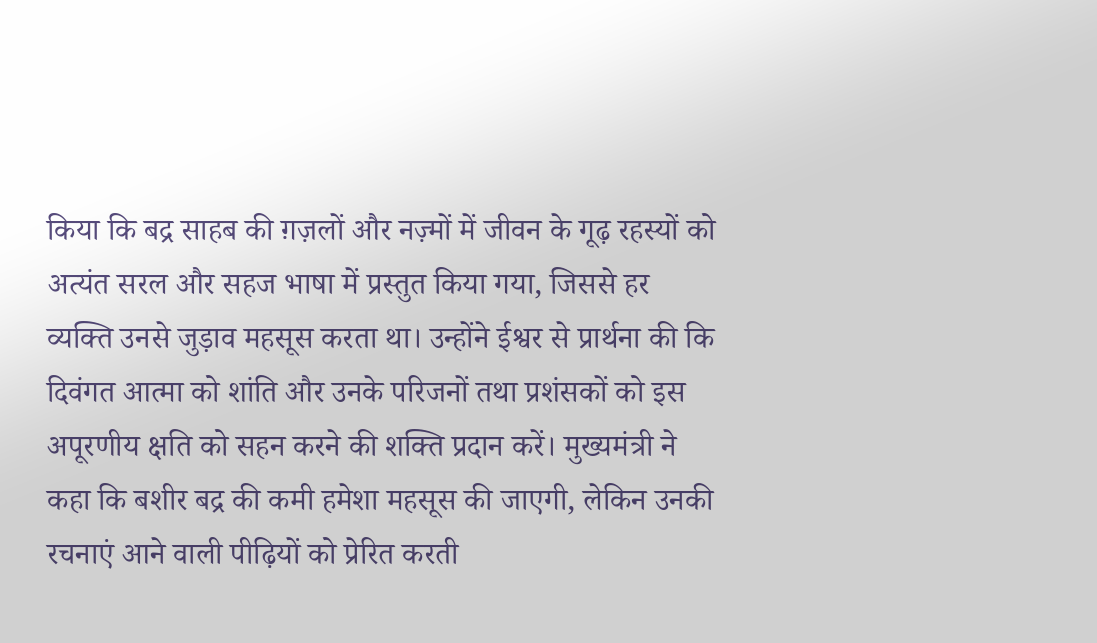किया कि बद्र साहब की ग़ज़लों और नज़्मों में जीवन के गूढ़ रहस्यों को अत्यंत सरल और सहज भाषा में प्रस्तुत किया गया, जिससे हर व्यक्ति उनसे जुड़ाव महसूस करता था। उन्होंने ईश्वर से प्रार्थना की कि दिवंगत आत्मा को शांति और उनके परिजनों तथा प्रशंसकों को इस अपूरणीय क्षति को सहन करने की शक्ति प्रदान करें। मुख्यमंत्री ने कहा कि बशीर बद्र की कमी हमेशा महसूस की जाएगी, लेकिन उनकी रचनाएं आने वाली पीढ़ियों को प्रेरित करती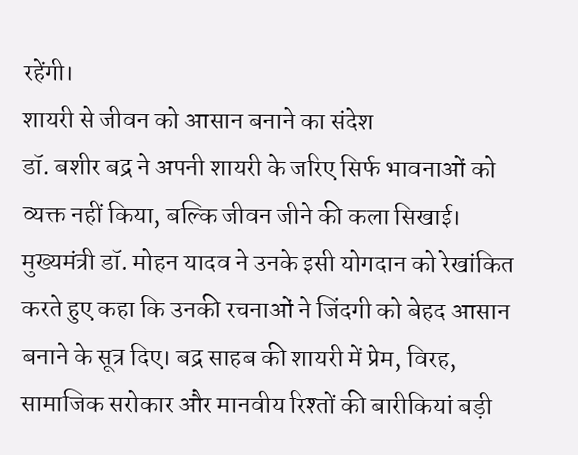रहेंगी।
शायरी से जीवन को आसान बनाने का संदेश
डॉ. बशीर बद्र ने अपनी शायरी के जरिए सिर्फ भावनाओं को व्यक्त नहीं किया, बल्कि जीवन जीने की कला सिखाई। मुख्यमंत्री डॉ. मोहन यादव ने उनके इसी योगदान को रेखांकित करते हुए कहा कि उनकी रचनाओं ने जिंदगी को बेहद आसान बनाने के सूत्र दिए। बद्र साहब की शायरी में प्रेम, विरह, सामाजिक सरोकार और मानवीय रिश्तों की बारीकियां बड़ी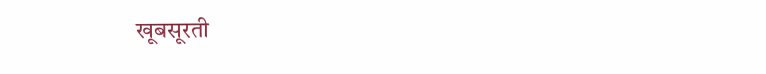खूबसूरती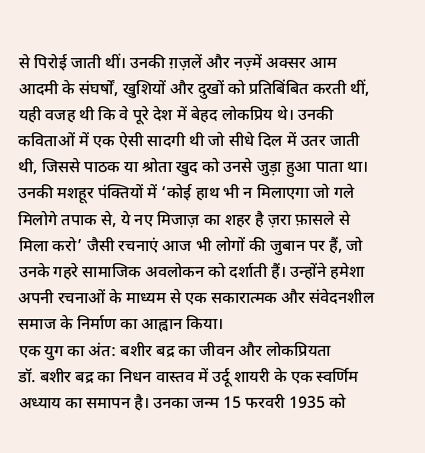से पिरोई जाती थीं। उनकी ग़ज़लें और नज़्में अक्सर आम आदमी के संघर्षों, खुशियों और दुखों को प्रतिबिंबित करती थीं, यही वजह थी कि वे पूरे देश में बेहद लोकप्रिय थे। उनकी कविताओं में एक ऐसी सादगी थी जो सीधे दिल में उतर जाती थी, जिससे पाठक या श्रोता खुद को उनसे जुड़ा हुआ पाता था। उनकी मशहूर पंक्तियों में ‘कोई हाथ भी न मिलाएगा जो गले मिलोगे तपाक से, ये नए मिजाज़ का शहर है ज़रा फ़ासले से मिला करो’ जैसी रचनाएं आज भी लोगों की जुबान पर हैं, जो उनके गहरे सामाजिक अवलोकन को दर्शाती हैं। उन्होंने हमेशा अपनी रचनाओं के माध्यम से एक सकारात्मक और संवेदनशील समाज के निर्माण का आह्वान किया।
एक युग का अंत: बशीर बद्र का जीवन और लोकप्रियता
डॉ. बशीर बद्र का निधन वास्तव में उर्दू शायरी के एक स्वर्णिम अध्याय का समापन है। उनका जन्म 15 फरवरी 1935 को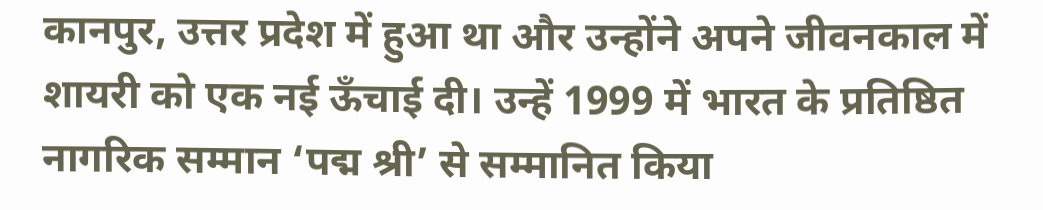कानपुर, उत्तर प्रदेश में हुआ था और उन्होंने अपने जीवनकाल में शायरी को एक नई ऊँचाई दी। उन्हें 1999 में भारत के प्रतिष्ठित नागरिक सम्मान ‘पद्म श्री’ से सम्मानित किया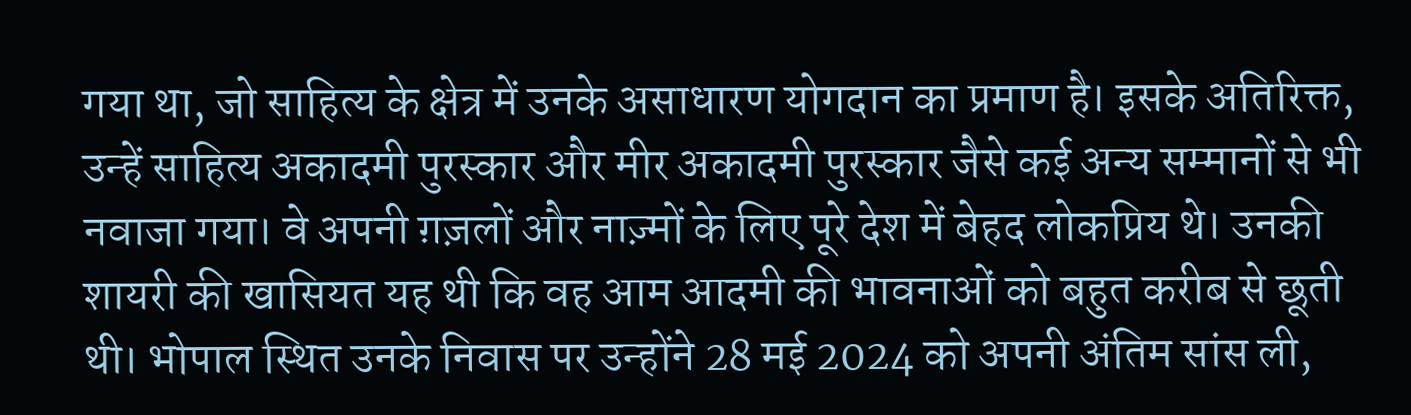गया था, जो साहित्य के क्षेत्र में उनके असाधारण योगदान का प्रमाण है। इसके अतिरिक्त, उन्हें साहित्य अकादमी पुरस्कार और मीर अकादमी पुरस्कार जैसे कई अन्य सम्मानों से भी नवाजा गया। वे अपनी ग़ज़लों और नाज़्मों के लिए पूरे देश में बेहद लोकप्रिय थे। उनकी शायरी की खासियत यह थी कि वह आम आदमी की भावनाओं को बहुत करीब से छूती थी। भोपाल स्थित उनके निवास पर उन्होंने 28 मई 2024 को अपनी अंतिम सांस ली,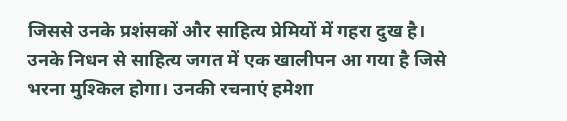जिससे उनके प्रशंसकों और साहित्य प्रेमियों में गहरा दुख है। उनके निधन से साहित्य जगत में एक खालीपन आ गया है जिसे भरना मुश्किल होगा। उनकी रचनाएं हमेशा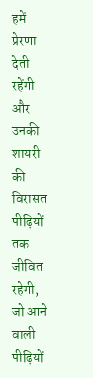हमें प्रेरणा देती रहेंगी और उनकी शायरी की विरासत पीढ़ियों तक जीवित रहेगी, जो आने वाली पीढ़ियों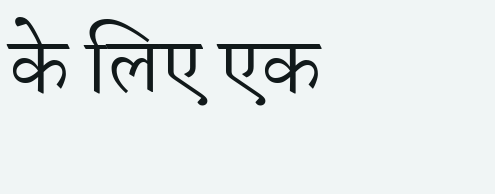के लिए एक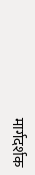मार्गदर्शक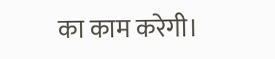का काम करेगी।